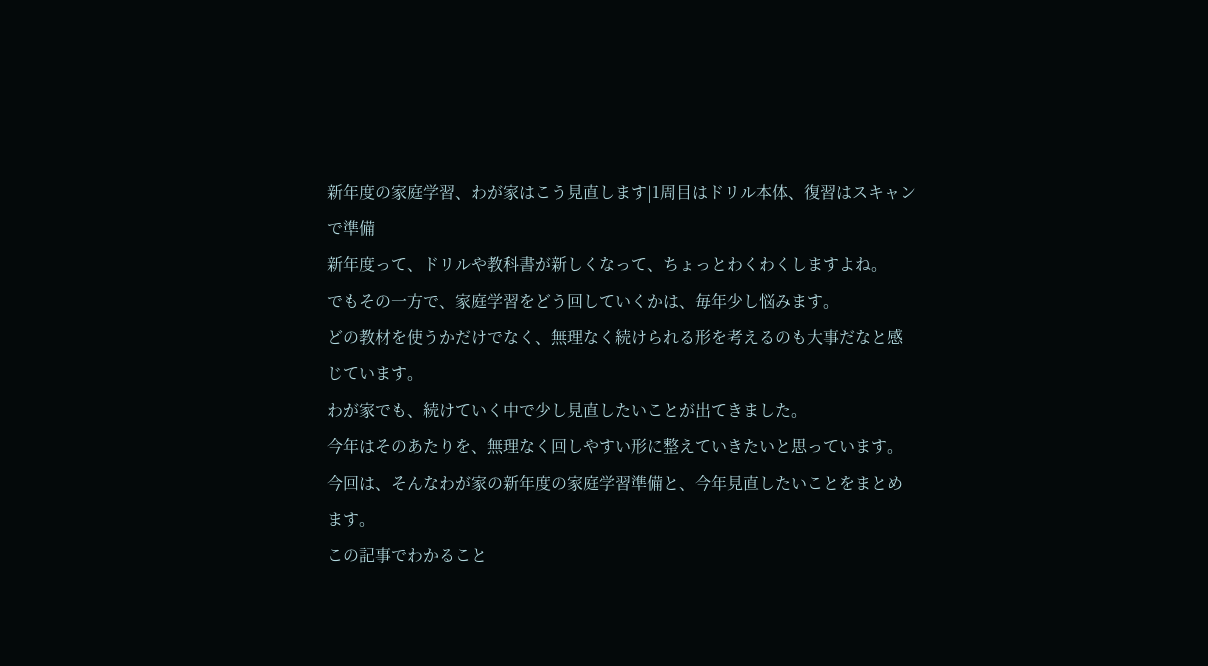新年度の家庭学習、わが家はこう見直します|1周目はドリル本体、復習はスキャンで準備
新年度って、ドリルや教科書が新しくなって、ちょっとわくわくしますよね。
でもその一方で、家庭学習をどう回していくかは、毎年少し悩みます。
どの教材を使うかだけでなく、無理なく続けられる形を考えるのも大事だなと感じています。
わが家でも、続けていく中で少し見直したいことが出てきました。
今年はそのあたりを、無理なく回しやすい形に整えていきたいと思っています。
今回は、そんなわが家の新年度の家庭学習準備と、今年見直したいことをまとめます。
この記事でわかること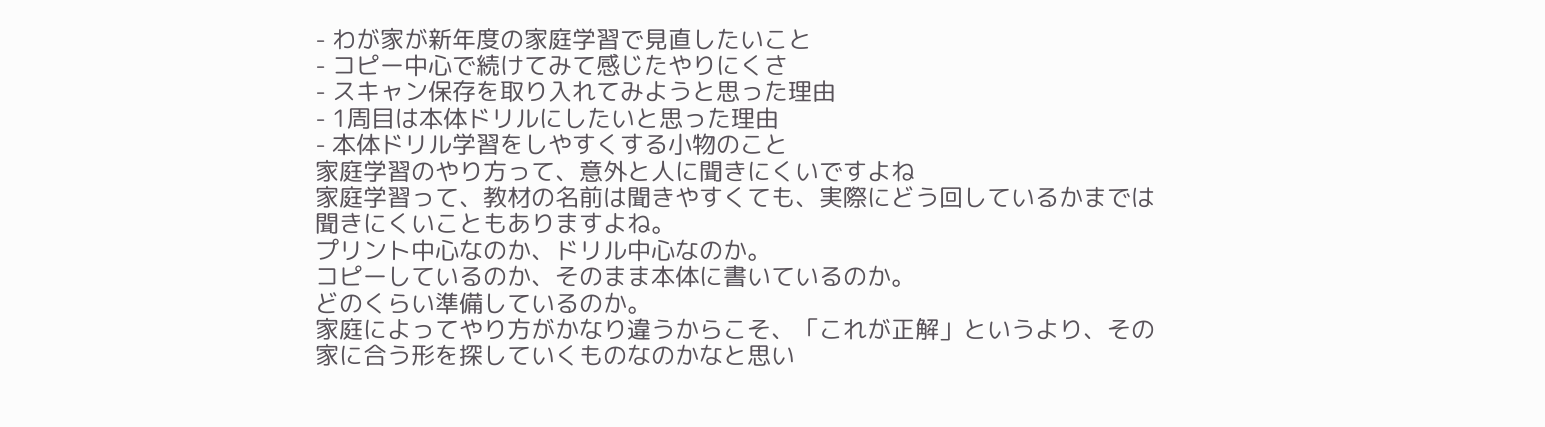- わが家が新年度の家庭学習で見直したいこと
- コピー中心で続けてみて感じたやりにくさ
- スキャン保存を取り入れてみようと思った理由
- 1周目は本体ドリルにしたいと思った理由
- 本体ドリル学習をしやすくする小物のこと
家庭学習のやり方って、意外と人に聞きにくいですよね
家庭学習って、教材の名前は聞きやすくても、実際にどう回しているかまでは聞きにくいこともありますよね。
プリント中心なのか、ドリル中心なのか。
コピーしているのか、そのまま本体に書いているのか。
どのくらい準備しているのか。
家庭によってやり方がかなり違うからこそ、「これが正解」というより、その家に合う形を探していくものなのかなと思い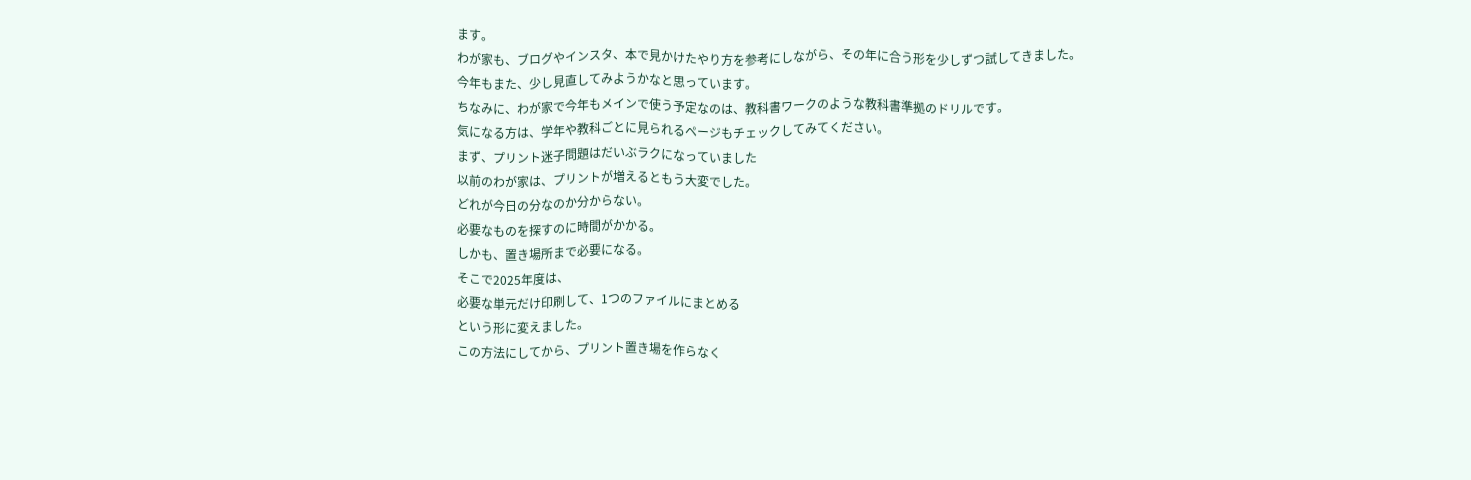ます。
わが家も、ブログやインスタ、本で見かけたやり方を参考にしながら、その年に合う形を少しずつ試してきました。
今年もまた、少し見直してみようかなと思っています。
ちなみに、わが家で今年もメインで使う予定なのは、教科書ワークのような教科書準拠のドリルです。
気になる方は、学年や教科ごとに見られるページもチェックしてみてください。
まず、プリント迷子問題はだいぶラクになっていました
以前のわが家は、プリントが増えるともう大変でした。
どれが今日の分なのか分からない。
必要なものを探すのに時間がかかる。
しかも、置き場所まで必要になる。
そこで2025年度は、
必要な単元だけ印刷して、1つのファイルにまとめる
という形に変えました。
この方法にしてから、プリント置き場を作らなく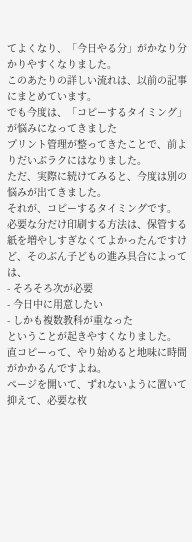てよくなり、「今日やる分」がかなり分かりやすくなりました。
このあたりの詳しい流れは、以前の記事にまとめています。
でも今度は、「コピーするタイミング」が悩みになってきました
プリント管理が整ってきたことで、前よりだいぶラクにはなりました。
ただ、実際に続けてみると、今度は別の悩みが出てきました。
それが、コピーするタイミングです。
必要な分だけ印刷する方法は、保管する紙を増やしすぎなくてよかったんですけど、そのぶん子どもの進み具合によっては、
- そろそろ次が必要
- 今日中に用意したい
- しかも複数教科が重なった
ということが起きやすくなりました。
直コピーって、やり始めると地味に時間がかかるんですよね。
ページを開いて、ずれないように置いて抑えて、必要な枚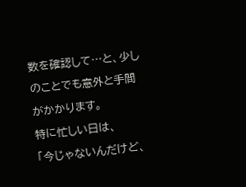数を確認して…と、少しのことでも意外と手間がかかります。
特に忙しい日は、
「今じゃないんだけど、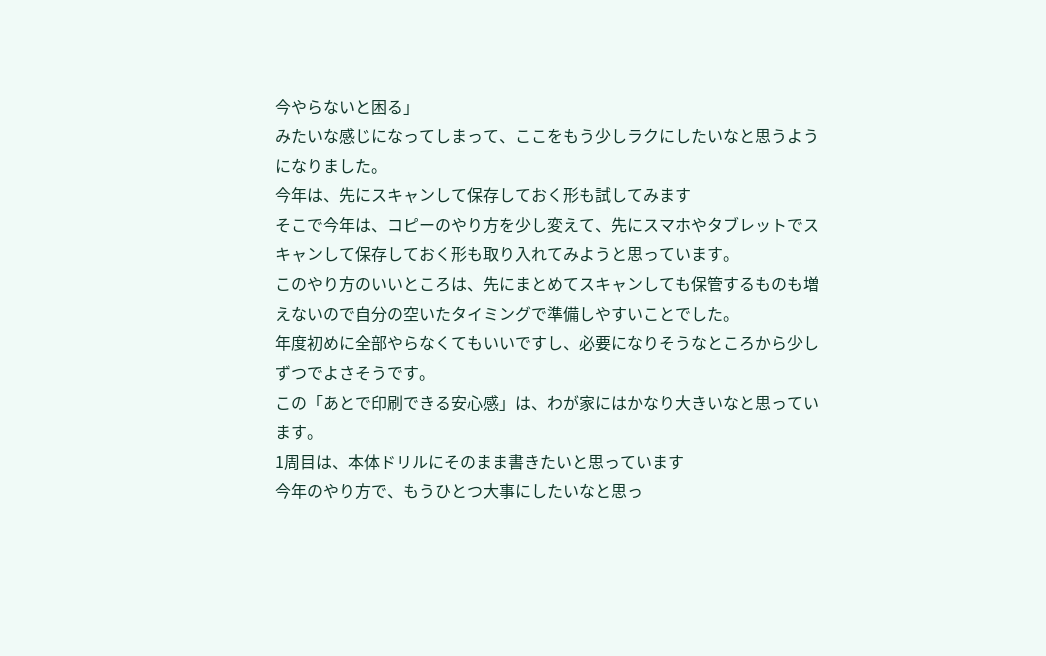今やらないと困る」
みたいな感じになってしまって、ここをもう少しラクにしたいなと思うようになりました。
今年は、先にスキャンして保存しておく形も試してみます
そこで今年は、コピーのやり方を少し変えて、先にスマホやタブレットでスキャンして保存しておく形も取り入れてみようと思っています。
このやり方のいいところは、先にまとめてスキャンしても保管するものも増えないので自分の空いたタイミングで準備しやすいことでした。
年度初めに全部やらなくてもいいですし、必要になりそうなところから少しずつでよさそうです。
この「あとで印刷できる安心感」は、わが家にはかなり大きいなと思っています。
1周目は、本体ドリルにそのまま書きたいと思っています
今年のやり方で、もうひとつ大事にしたいなと思っ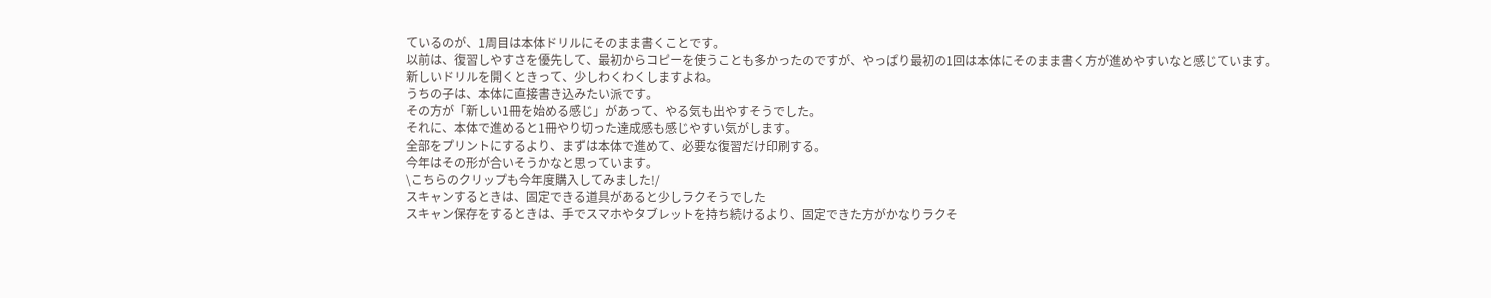ているのが、1周目は本体ドリルにそのまま書くことです。
以前は、復習しやすさを優先して、最初からコピーを使うことも多かったのですが、やっぱり最初の1回は本体にそのまま書く方が進めやすいなと感じています。
新しいドリルを開くときって、少しわくわくしますよね。
うちの子は、本体に直接書き込みたい派です。
その方が「新しい1冊を始める感じ」があって、やる気も出やすそうでした。
それに、本体で進めると1冊やり切った達成感も感じやすい気がします。
全部をプリントにするより、まずは本体で進めて、必要な復習だけ印刷する。
今年はその形が合いそうかなと思っています。
\こちらのクリップも今年度購入してみました!/
スキャンするときは、固定できる道具があると少しラクそうでした
スキャン保存をするときは、手でスマホやタブレットを持ち続けるより、固定できた方がかなりラクそ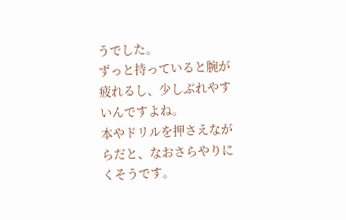うでした。
ずっと持っていると腕が疲れるし、少しぶれやすいんですよね。
本やドリルを押さえながらだと、なおさらやりにくそうです。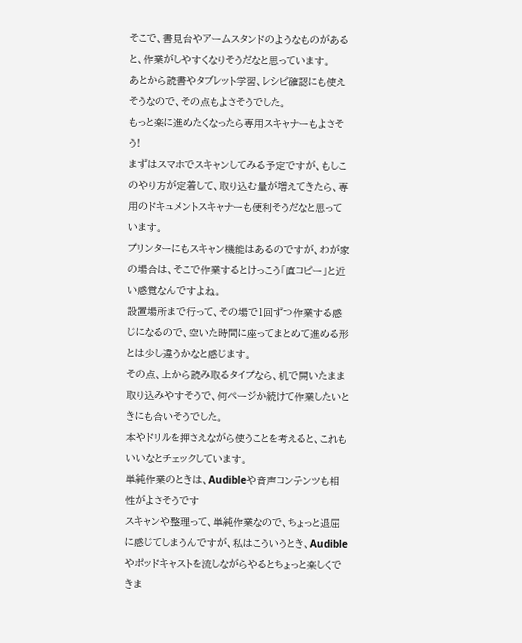そこで、書見台やアームスタンドのようなものがあると、作業がしやすくなりそうだなと思っています。
あとから読書やタブレット学習、レシピ確認にも使えそうなので、その点もよさそうでした。
もっと楽に進めたくなったら専用スキャナーもよさそう!
まずはスマホでスキャンしてみる予定ですが、もしこのやり方が定着して、取り込む量が増えてきたら、専用のドキュメントスキャナーも便利そうだなと思っています。
プリンターにもスキャン機能はあるのですが、わが家の場合は、そこで作業するとけっこう「直コピー」と近い感覚なんですよね。
設置場所まで行って、その場で1回ずつ作業する感じになるので、空いた時間に座ってまとめて進める形とは少し違うかなと感じます。
その点、上から読み取るタイプなら、机で開いたまま取り込みやすそうで、何ページか続けて作業したいときにも合いそうでした。
本やドリルを押さえながら使うことを考えると、これもいいなとチェックしています。
単純作業のときは、Audibleや音声コンテンツも相性がよさそうです
スキャンや整理って、単純作業なので、ちょっと退屈に感じてしまうんですが、私はこういうとき、Audibleやポッドキャストを流しながらやるとちょっと楽しくできま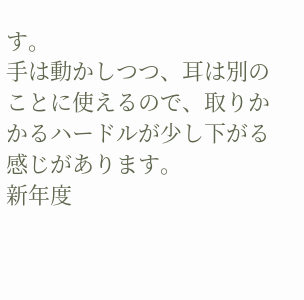す。
手は動かしつつ、耳は別のことに使えるので、取りかかるハードルが少し下がる感じがあります。
新年度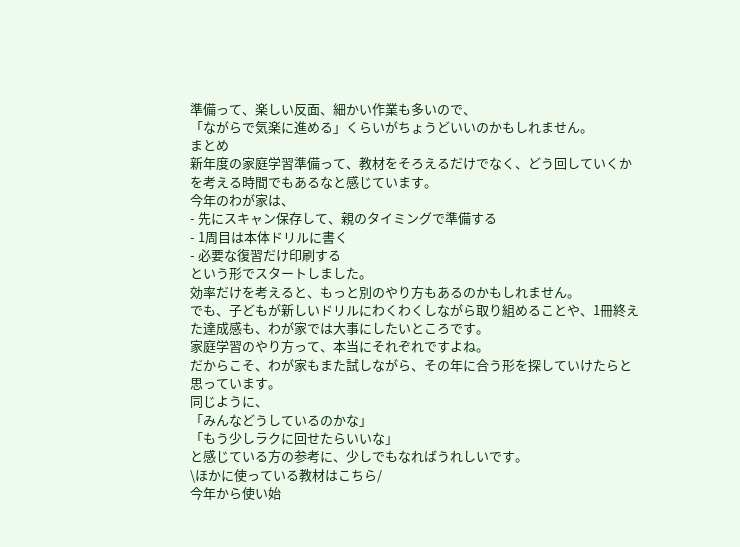準備って、楽しい反面、細かい作業も多いので、
「ながらで気楽に進める」くらいがちょうどいいのかもしれません。
まとめ
新年度の家庭学習準備って、教材をそろえるだけでなく、どう回していくかを考える時間でもあるなと感じています。
今年のわが家は、
- 先にスキャン保存して、親のタイミングで準備する
- 1周目は本体ドリルに書く
- 必要な復習だけ印刷する
という形でスタートしました。
効率だけを考えると、もっと別のやり方もあるのかもしれません。
でも、子どもが新しいドリルにわくわくしながら取り組めることや、1冊終えた達成感も、わが家では大事にしたいところです。
家庭学習のやり方って、本当にそれぞれですよね。
だからこそ、わが家もまた試しながら、その年に合う形を探していけたらと思っています。
同じように、
「みんなどうしているのかな」
「もう少しラクに回せたらいいな」
と感じている方の参考に、少しでもなればうれしいです。
\ほかに使っている教材はこちら/
今年から使い始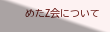めたZ会について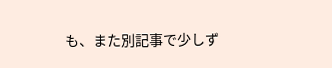も、また別記事で少しず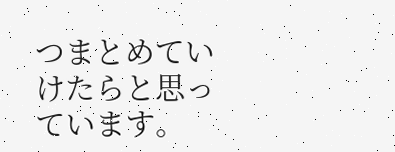つまとめていけたらと思っています。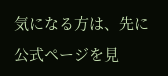気になる方は、先に公式ページを見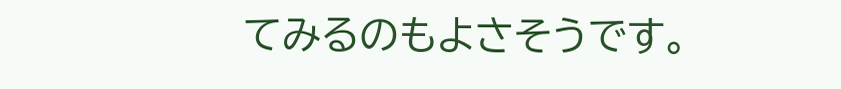てみるのもよさそうです。